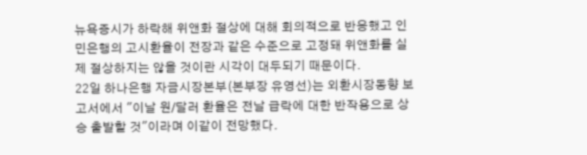뉴욕증시가 하락해 위앤화 절상에 대해 회의적으로 반응했고 인민은행의 고시환율이 전장과 같은 수준으로 고정돼 위앤화를 실제 절상하지는 않을 것이란 시각이 대두되기 때문이다.
22일 하나은행 자금시장본부(본부장 유영선)는 외환시장동향 보고서에서 "이날 원/달러 환율은 전날 급락에 대한 반작용으로 상승 출발할 것"이라며 이같이 전망했다.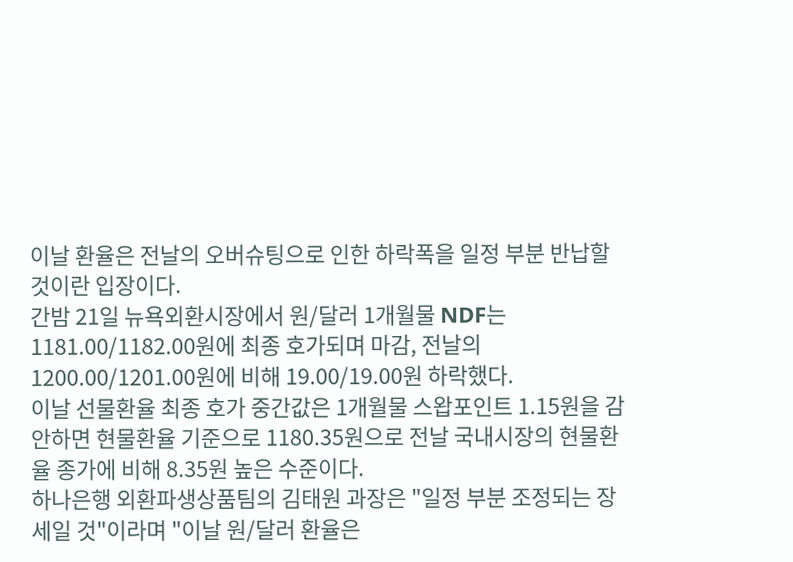이날 환율은 전날의 오버슈팅으로 인한 하락폭을 일정 부분 반납할 것이란 입장이다.
간밤 21일 뉴욕외환시장에서 원/달러 1개월물 NDF는 1181.00/1182.00원에 최종 호가되며 마감, 전날의 1200.00/1201.00원에 비해 19.00/19.00원 하락했다.
이날 선물환율 최종 호가 중간값은 1개월물 스왑포인트 1.15원을 감안하면 현물환율 기준으로 1180.35원으로 전날 국내시장의 현물환율 종가에 비해 8.35원 높은 수준이다.
하나은행 외환파생상품팀의 김태원 과장은 "일정 부분 조정되는 장세일 것"이라며 "이날 원/달러 환율은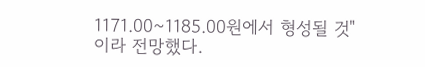1171.00~1185.00원에서 형성될 것"이라 전망했다.